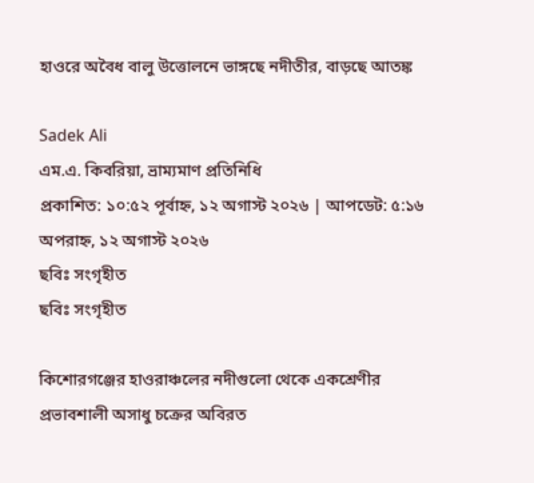হাওরে অবৈধ বালু উত্তোলনে ভাঙ্গছে নদীতীর, বাড়ছে আতঙ্ক

Sadek Ali
এম.এ. কিবরিয়া, ভ্রাম্যমাণ প্রতিনিধি
প্রকাশিত: ১০:৫২ পূর্বাহ্ন, ১২ অগাস্ট ২০২৬ | আপডেট: ৫:১৬ অপরাহ্ন, ১২ অগাস্ট ২০২৬
ছবিঃ সংগৃহীত
ছবিঃ সংগৃহীত

কিশোরগঞ্জের হাওরাঞ্চলের নদীগুলো থেকে একশ্রেণীর প্রভাবশালী অসাধু চক্রের অবিরত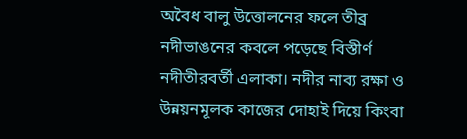অবৈধ বালু উত্তোলনের ফলে তীব্র নদীভাঙনের কবলে পড়েছে বিস্তীর্ণ নদীতীরবর্তী এলাকা। নদীর নাব্য রক্ষা ও উন্নয়নমূলক কাজের দোহাই দিয়ে কিংবা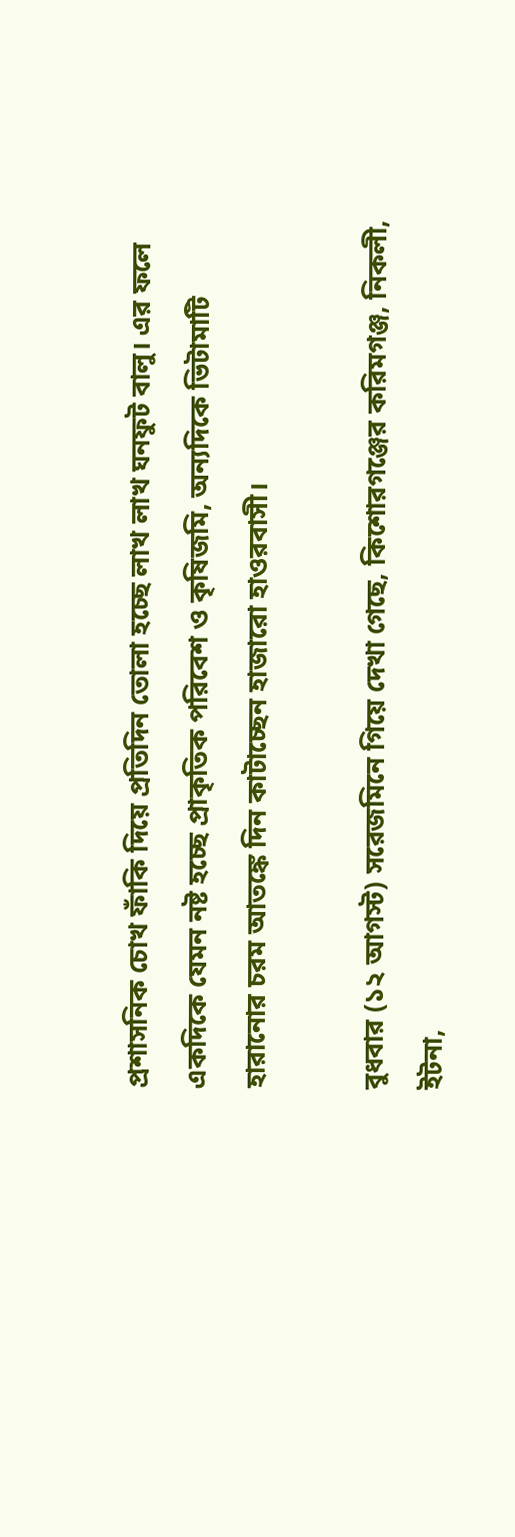প্রশাসনিক চোখ ফাঁকি দিয়ে প্রতিদিন তোলা হচ্ছে লাখ লাখ ঘনফুট বালু। এর ফলে একদিকে যেমন নষ্ট হচ্ছে প্রাকৃতিক পরিবেশ ও কৃষিজমি, অন্যদিকে ভিটামাটি হারানোর চরম আতঙ্কে দিন কাটাচ্ছেন হাজারো হাওরবাসী।

বুধবার (১২ আগস্ট) সরেজমিনে গিয়ে দেখা গেছে, কিশোরগঞ্জের করিমগঞ্জ, নিকলী, ইটনা,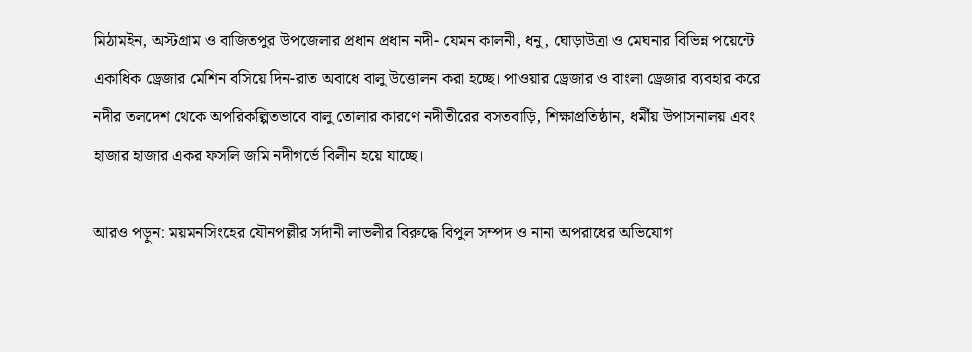মিঠামইন, অস্টগ্রাম ও বাজিতপুর উপজেলার প্রধান প্রধান নদী- যেমন কালনী, ধনু, ঘোড়াউত্রা ও মেঘনার বিভিন্ন পয়েন্টে একাধিক ড্রেজার মেশিন বসিয়ে দিন-রাত অবাধে বালু উত্তোলন করা হচ্ছে। পাওয়ার ড্রেজার ও বাংলা ড্রেজার ব্যবহার করে নদীর তলদেশ থেকে অপরিকল্পিতভাবে বালু তোলার কারণে নদীতীরের বসতবাড়ি, শিক্ষাপ্রতিষ্ঠান, ধর্মীয় উপাসনালয় এবং হাজার হাজার একর ফসলি জমি নদীগর্ভে বিলীন হয়ে যাচ্ছে।

আরও পড়ুন: ময়মনসিংহের যৌনপল্লীর সর্দানী লাভলীর বিরুদ্ধে বিপুল সম্পদ ও নানা অপরাধের অভিযোগ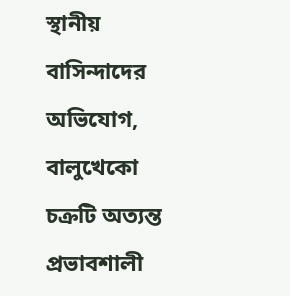স্থানীয় বাসিন্দাদের অভিযোগ, বালুখেকো চক্রটি অত্যন্ত প্রভাবশালী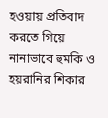হওয়ায় প্রতিবাদ করতে গিয়ে নানাভাবে হুমকি ও হয়রানির শিকার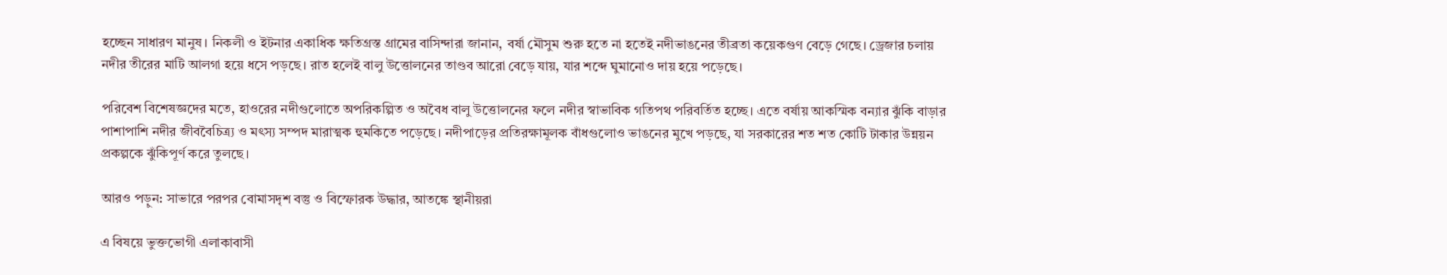হচ্ছেন সাধারণ মানুষ। নিকলী ও ইটনার একাধিক ক্ষতিগ্রস্ত গ্রামের বাসিন্দারা জানান, বর্ষা মৌসুম শুরু হতে না হতেই নদীভাঙনের তীব্রতা কয়েকগুণ বেড়ে গেছে। ড্রেজার চলায় নদীর তীরের মাটি আলগা হয়ে ধসে পড়ছে। রাত হলেই বালু উত্তোলনের তাণ্ডব আরো বেড়ে যায়, যার শব্দে ঘুমানোও দায় হয়ে পড়েছে।

পরিবেশ বিশেষজ্ঞদের মতে, হাওরের নদীগুলোতে অপরিকল্পিত ও অবৈধ বালু উত্তোলনের ফলে নদীর স্বাভাবিক গতিপথ পরিবর্তিত হচ্ছে। এতে বর্ষায় আকস্মিক বন্যার ঝুঁকি বাড়ার পাশাপাশি নদীর জীববৈচিত্র্য ও মৎস্য সম্পদ মারাত্মক হুমকিতে পড়েছে। নদীপাড়ের প্রতিরক্ষামূলক বাঁধগুলোও ভাঙনের মুখে পড়ছে, যা সরকারের শত শত কোটি টাকার উন্নয়ন প্রকল্পকে ঝুঁকিপূর্ণ করে তুলছে।

আরও পড়ুন: সাভারে পরপর বোমাসদৃশ বস্তু ও বিস্ফোরক উদ্ধার, আতঙ্কে স্থানীয়রা

এ বিষয়ে ভুক্তভোগী এলাকাবাসী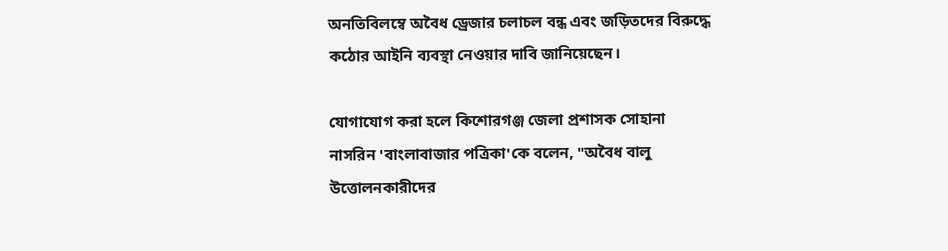অনতিবিলম্বে অবৈধ ড্রেজার চলাচল বন্ধ এবং জড়িতদের বিরুদ্ধে কঠোর আইনি ব্যবস্থা নেওয়ার দাবি জানিয়েছেন।

যোগাযোগ করা হলে কিশোরগঞ্জ জেলা প্রশাসক সোহানা নাসরিন 'বাংলাবাজার পত্রিকা'কে বলেন, "অবৈধ বালু উত্তোলনকারীদের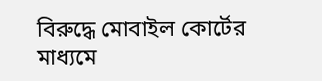বিরুদ্ধে মোবাইল কোর্টের মাধ্যমে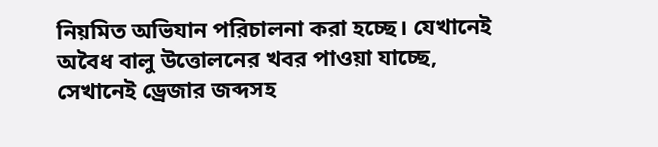নিয়মিত অভিযান পরিচালনা করা হচ্ছে। যেখানেই অবৈধ বালু উত্তোলনের খবর পাওয়া যাচ্ছে, সেখানেই ড্রেজার জব্দসহ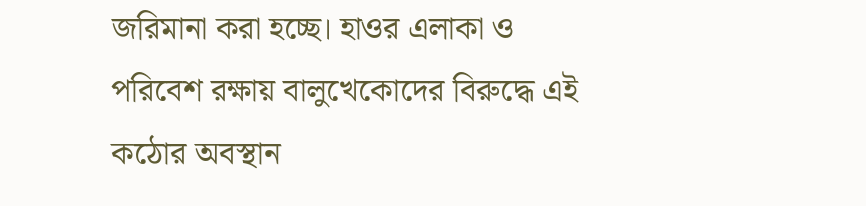জরিমানা করা হচ্ছে। হাওর এলাকা ও পরিবেশ রক্ষায় বালুখেকোদের বিরুদ্ধে এই কঠোর অবস্থান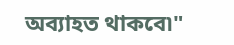অব্যাহত থাকবে৷"